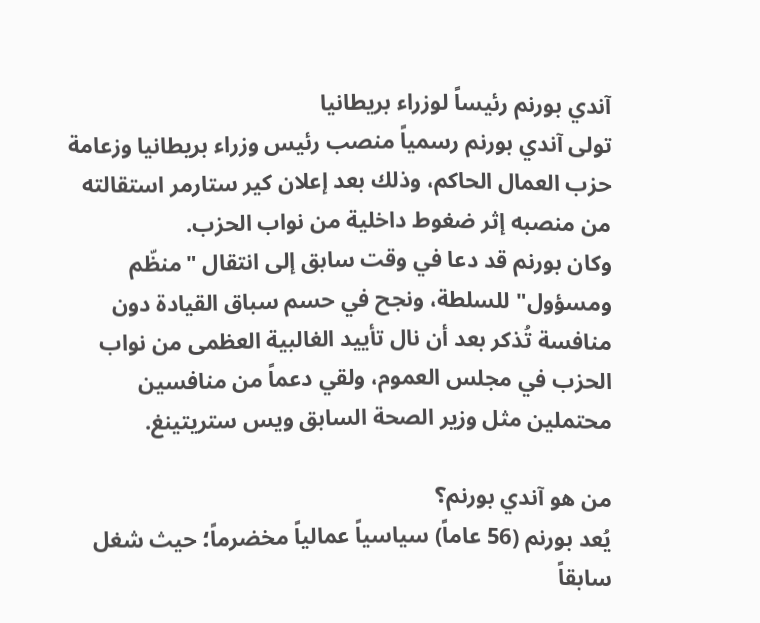آندي بورنم رئيساً لوزراء بريطانيا
تولى آندي بورنم رسمياً منصب رئيس وزراء بريطانيا وزعامة حزب العمال الحاكم، وذلك بعد إعلان كير ستارمر استقالته من منصبه إثر ضغوط داخلية من نواب الحزب.
وكان بورنم قد دعا في وقت سابق إلى انتقال "منظّم ومسؤول" للسلطة، ونجح في حسم سباق القيادة دون منافسة تُذكر بعد أن نال تأييد الغالبية العظمى من نواب الحزب في مجلس العموم، ولقي دعماً من منافسين محتملين مثل وزير الصحة السابق ويس ستريتينغ.

من هو آندي بورنم؟
يُعد بورنم (56 عاماً) سياسياً عمالياً مخضرماً؛ حيث شغل سابقاً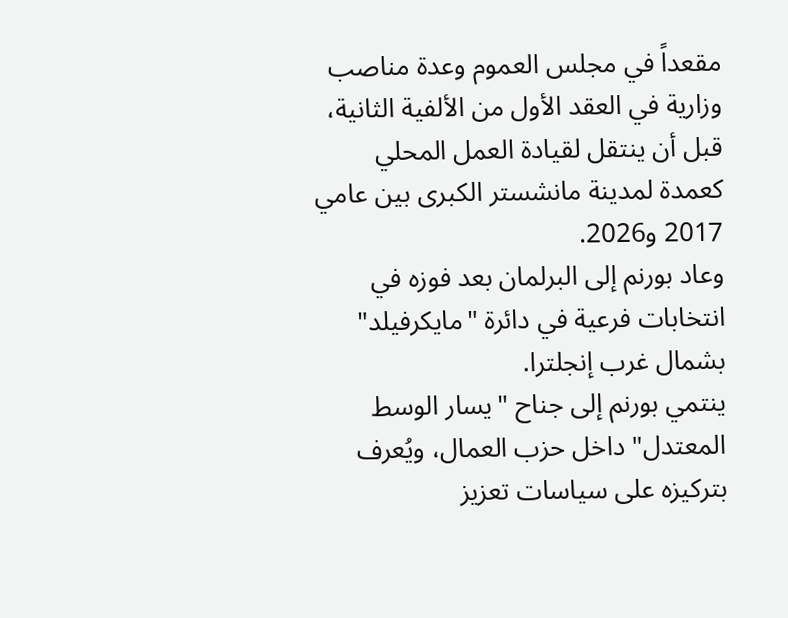مقعداً في مجلس العموم وعدة مناصب وزارية في العقد الأول من الألفية الثانية، قبل أن ينتقل لقيادة العمل المحلي كعمدة لمدينة مانشستر الكبرى بين عامي 2017 و2026.
وعاد بورنم إلى البرلمان بعد فوزه في انتخابات فرعية في دائرة "مايكرفيلد" بشمال غرب إنجلترا.
ينتمي بورنم إلى جناح "يسار الوسط المعتدل" داخل حزب العمال، ويُعرف بتركيزه على سياسات تعزيز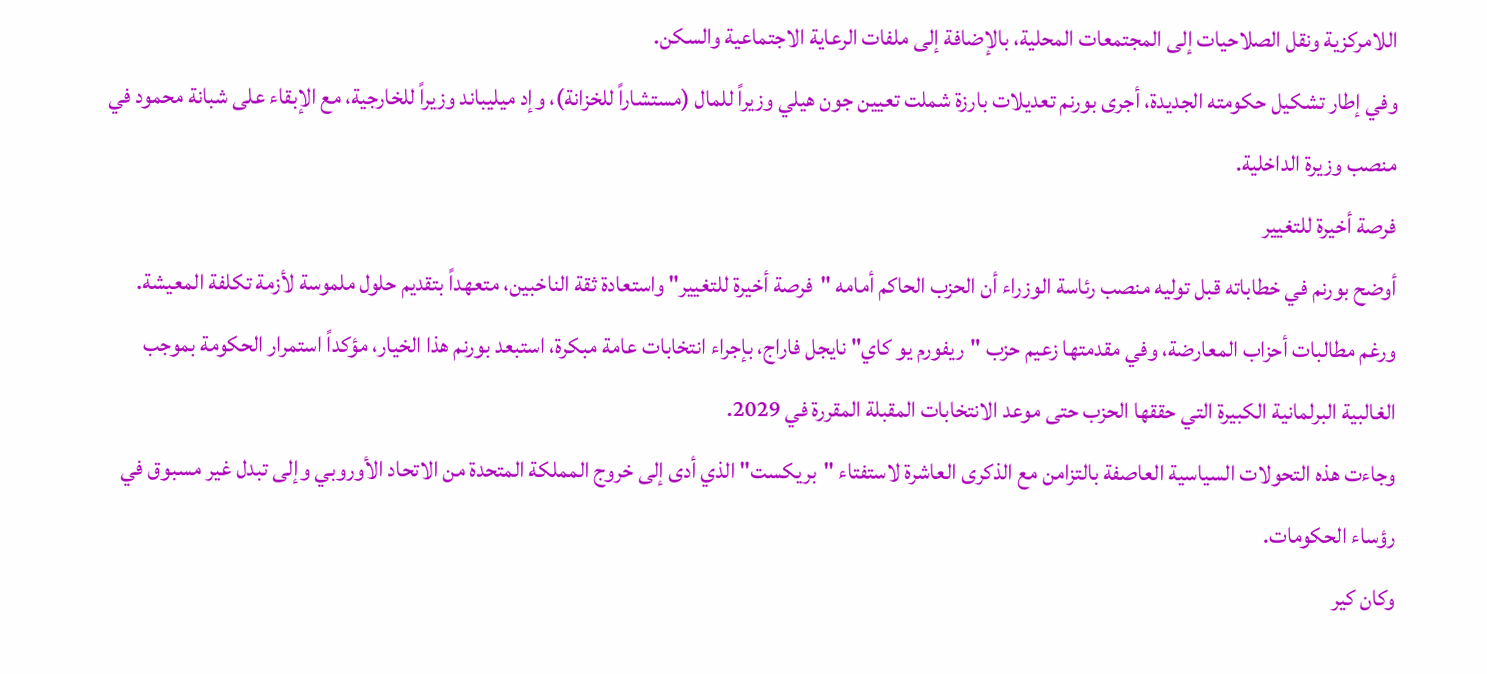اللامركزية ونقل الصلاحيات إلى المجتمعات المحلية، بالإضافة إلى ملفات الرعاية الاجتماعية والسكن.
وفي إطار تشكيل حكومته الجديدة، أجرى بورنم تعديلات بارزة شملت تعيين جون هيلي وزيراً للمال (مستشاراً للخزانة)، وإد ميليباند وزيراً للخارجية، مع الإبقاء على شبانة محمود في منصب وزيرة الداخلية.
فرصة أخيرة للتغيير
أوضح بورنم في خطاباته قبل توليه منصب رئاسة الوزراء أن الحزب الحاكم أمامه "فرصة أخيرة للتغيير" واستعادة ثقة الناخبين، متعهداً بتقديم حلول ملموسة لأزمة تكلفة المعيشة.
ورغم مطالبات أحزاب المعارضة، وفي مقدمتها زعيم حزب "ريفورم يو كاي" نايجل فاراج، بإجراء انتخابات عامة مبكرة، استبعد بورنم هذا الخيار، مؤكداً استمرار الحكومة بموجب الغالبية البرلمانية الكبيرة التي حققها الحزب حتى موعد الانتخابات المقبلة المقررة في 2029.
وجاءت هذه التحولات السياسية العاصفة بالتزامن مع الذكرى العاشرة لاستفتاء "بريكست" الذي أدى إلى خروج المملكة المتحدة من الاتحاد الأوروبي وإلى تبدل غير مسبوق في رؤساء الحكومات.
وكان كير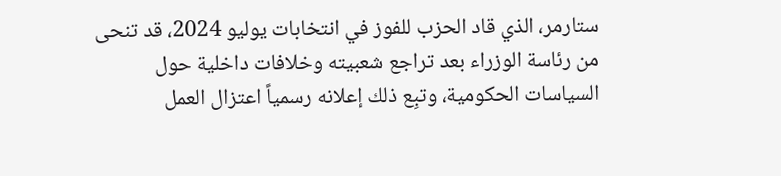ستارمر، الذي قاد الحزب للفوز في انتخابات يوليو 2024، قد تنحى من رئاسة الوزراء بعد تراجع شعبيته وخلافات داخلية حول السياسات الحكومية، وتبِع ذلك إعلانه رسمياً اعتزال العمل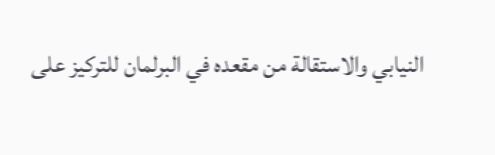النيابي والاستقالة من مقعده في البرلمان للتركيز على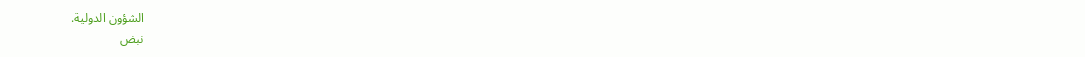الشؤون الدولية.
نبض